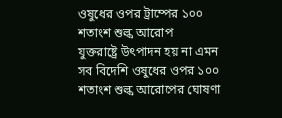ওষুধের ওপর ট্রাম্পের ১০০ শতাংশ শুল্ক আরোপ
যুক্তরাষ্ট্রে উৎপাদন হয় না এমন সব বিদেশি ওষুধের ওপর ১০০ শতাংশ শুল্ক আরোপের ঘোষণা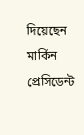দিয়েছেন মার্কিন প্রেসিডেন্ট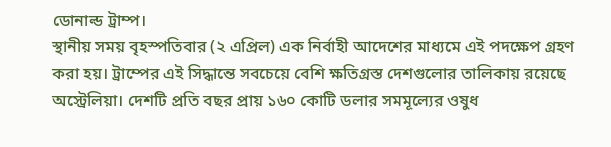ডোনাল্ড ট্রাম্প।
স্থানীয় সময় বৃহস্পতিবার (২ এপ্রিল) এক নির্বাহী আদেশের মাধ্যমে এই পদক্ষেপ গ্রহণ করা হয়। ট্রাম্পের এই সিদ্ধান্তে সবচেয়ে বেশি ক্ষতিগ্রস্ত দেশগুলোর তালিকায় রয়েছে অস্ট্রেলিয়া। দেশটি প্রতি বছর প্রায় ১৬০ কোটি ডলার সমমূল্যের ওষুধ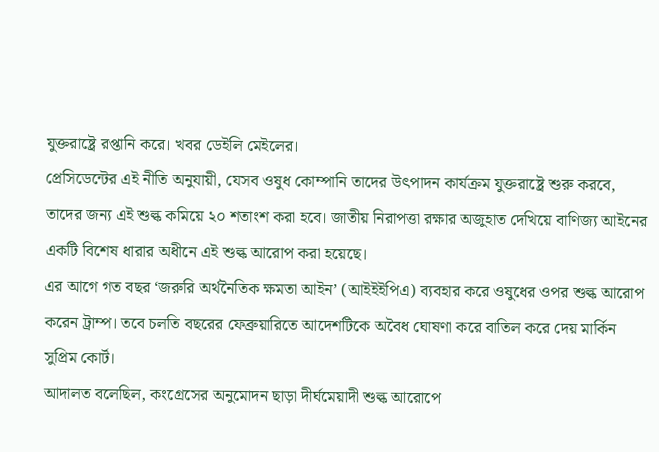যুক্তরাষ্ট্রে রপ্তানি করে। খবর ডেইলি মেইলের।
প্রেসিডেন্টের এই নীতি অনুযায়ী, যেসব ওষুধ কোম্পানি তাদের উৎপাদন কার্যক্রম যুক্তরাষ্ট্রে শুরু করবে, তাদের জন্য এই শুল্ক কমিয়ে ২০ শতাংশ করা হবে। জাতীয় নিরাপত্তা রক্ষার অজুহাত দেখিয়ে বাণিজ্য আইনের একটি বিশেষ ধারার অধীনে এই শুল্ক আরোপ করা হয়েছে।
এর আগে গত বছর ‘জরুরি অর্থনৈতিক ক্ষমতা আইন’ (আইইইপিএ) ব্যবহার করে ওষুধের ওপর শুল্ক আরোপ করেন ট্রাম্প। তবে চলতি বছরের ফেব্রুয়ারিতে আদেশটিকে অবৈধ ঘোষণা করে বাতিল করে দেয় মার্কিন সুপ্রিম কোর্ট।
আদালত বলেছিল, কংগ্রেসের অনুমোদন ছাড়া দীর্ঘমেয়াদী শুল্ক আরোপে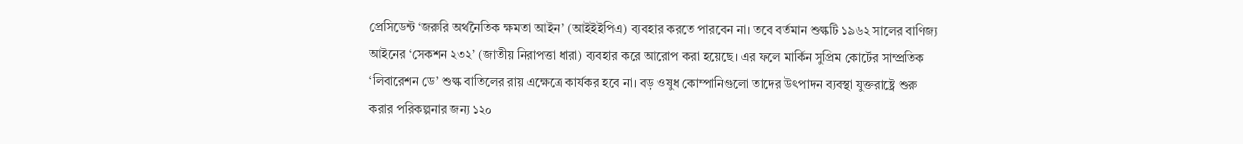প্রেসিডেন্ট ‘জরুরি অর্থনৈতিক ক্ষমতা আইন’ (আইইইপিএ) ব্যবহার করতে পারবেন না। তবে বর্তমান শুল্কটি ১৯৬২ সালের বাণিজ্য আইনের ‘সেকশন ২৩২’ (জাতীয় নিরাপত্তা ধারা) ব্যবহার করে আরোপ করা হয়েছে। এর ফলে মার্কিন সুপ্রিম কোর্টের সাম্প্রতিক ‘লিবারেশন ডে’ শুল্ক বাতিলের রায় এক্ষেত্রে কার্যকর হবে না। বড় ওষুধ কোম্পানিগুলো তাদের উৎপাদন ব্যবস্থা যুক্তরাষ্ট্রে শুরু করার পরিকল্পনার জন্য ১২০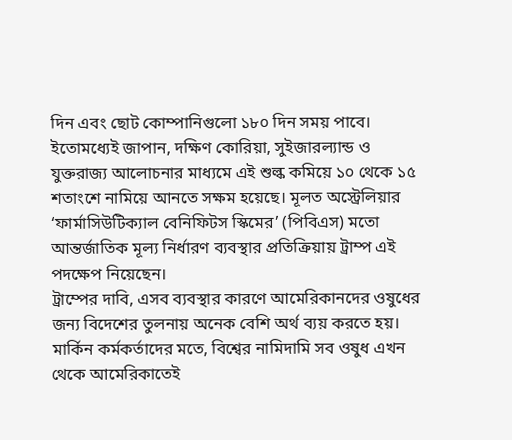দিন এবং ছোট কোম্পানিগুলো ১৮০ দিন সময় পাবে।
ইতোমধ্যেই জাপান, দক্ষিণ কোরিয়া, সুইজারল্যান্ড ও যুক্তরাজ্য আলোচনার মাধ্যমে এই শুল্ক কমিয়ে ১০ থেকে ১৫ শতাংশে নামিয়ে আনতে সক্ষম হয়েছে। মূলত অস্ট্রেলিয়ার ‘ফার্মাসিউটিক্যাল বেনিফিটস স্কিমের’ (পিবিএস) মতো আন্তর্জাতিক মূল্য নির্ধারণ ব্যবস্থার প্রতিক্রিয়ায় ট্রাম্প এই পদক্ষেপ নিয়েছেন।
ট্রাম্পের দাবি, এসব ব্যবস্থার কারণে আমেরিকানদের ওষুধের জন্য বিদেশের তুলনায় অনেক বেশি অর্থ ব্যয় করতে হয়। মার্কিন কর্মকর্তাদের মতে, বিশ্বের নামিদামি সব ওষুধ এখন থেকে আমেরিকাতেই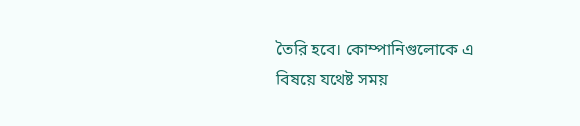তৈরি হবে। কোম্পানিগুলোকে এ বিষয়ে যথেষ্ট সময়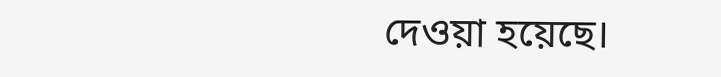দেওয়া হয়েছে।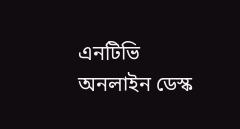এনটিভি অনলাইন ডেস্ক